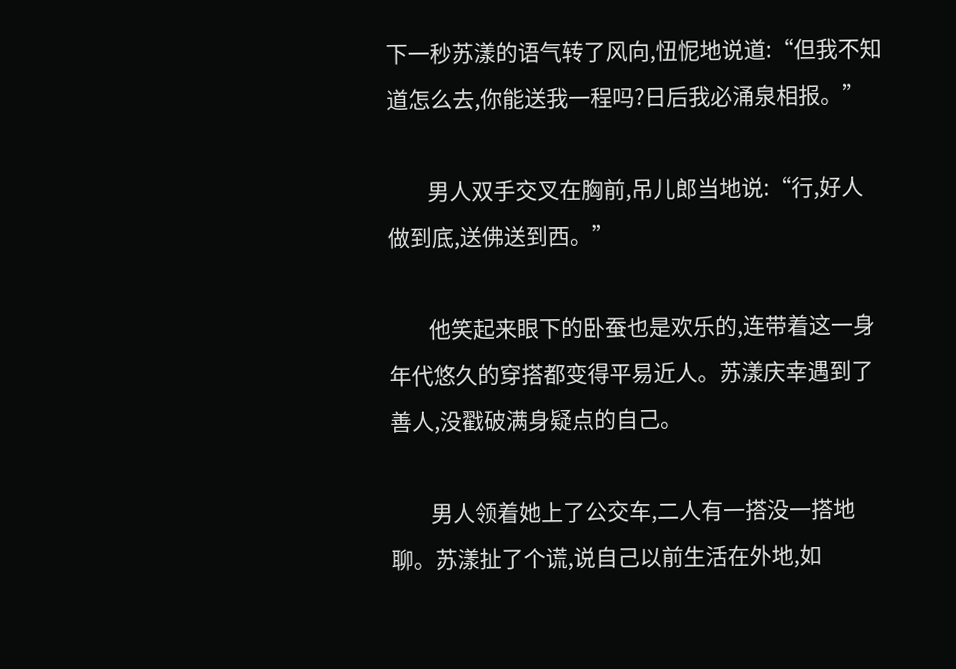下一秒苏漾的语气转了风向,忸怩地说道:“但我不知道怎么去,你能送我一程吗?日后我必涌泉相报。”

        男人双手交叉在胸前,吊儿郎当地说:“行,好人做到底,送佛送到西。”

        他笑起来眼下的卧蚕也是欢乐的,连带着这一身年代悠久的穿搭都变得平易近人。苏漾庆幸遇到了善人,没戳破满身疑点的自己。

        男人领着她上了公交车,二人有一搭没一搭地聊。苏漾扯了个谎,说自己以前生活在外地,如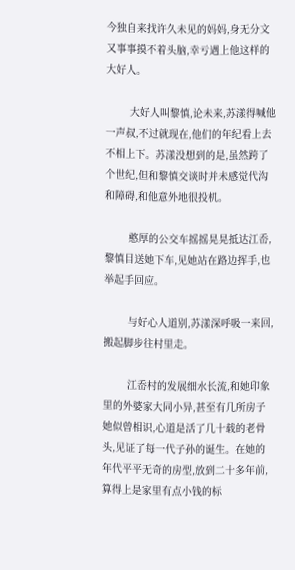今独自来找许久未见的妈妈,身无分文又事事摸不着头脑,幸亏遇上他这样的大好人。

        大好人叫黎慎,论未来,苏漾得喊他一声叔,不过就现在,他们的年纪看上去不相上下。苏漾没想到的是,虽然跨了个世纪,但和黎慎交谈时并未感觉代沟和障碍,和他意外地很投机。

        憨厚的公交车摇摇晃晃抵达江岙,黎慎目送她下车,见她站在路边挥手,也举起手回应。

        与好心人道别,苏漾深呼吸一来回,搬起脚步往村里走。

        江岙村的发展细水长流,和她印象里的外婆家大同小异,甚至有几所房子她似曾相识,心道是活了几十载的老骨头,见证了每一代子孙的诞生。在她的年代平平无奇的房型,放到二十多年前,算得上是家里有点小钱的标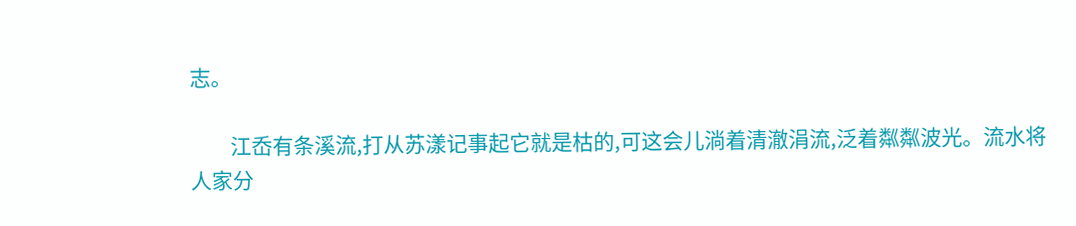志。

        江岙有条溪流,打从苏漾记事起它就是枯的,可这会儿淌着清澈涓流,泛着粼粼波光。流水将人家分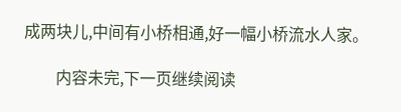成两块儿,中间有小桥相通,好一幅小桥流水人家。

        内容未完,下一页继续阅读